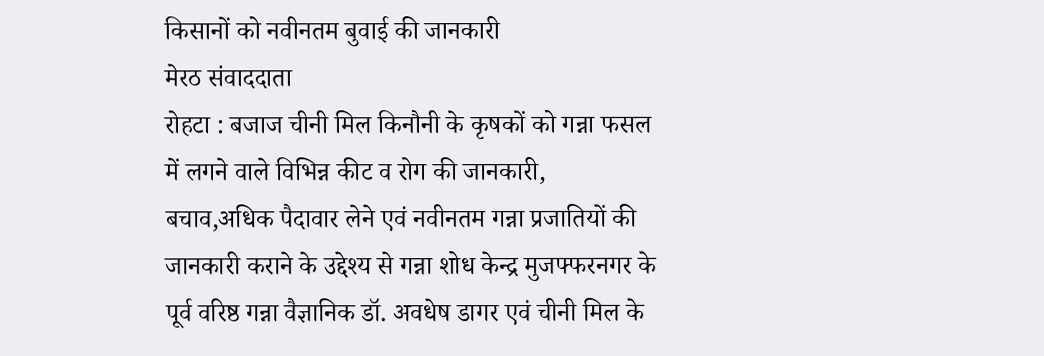किसानों को नवीनतम बुवाई की जानकारी
मेरठ संवाददाता
रोहटा : बजाज चीनी मिल किनौनी के कृषकों को गन्ना फसल में लगने वाले विभिन्न कीट व रोग की जानकारी, बचाव,अधिक पैदावार लेने एवं नवीनतम गन्ना प्रजातियों की जानकारी कराने के उद्देश्य से गन्ना शोध केन्द्र मुजफ्फरनगर के पूर्व वरिष्ठ गन्ना वैज्ञानिक डॉ. अवधेष डागर एवं चीनी मिल के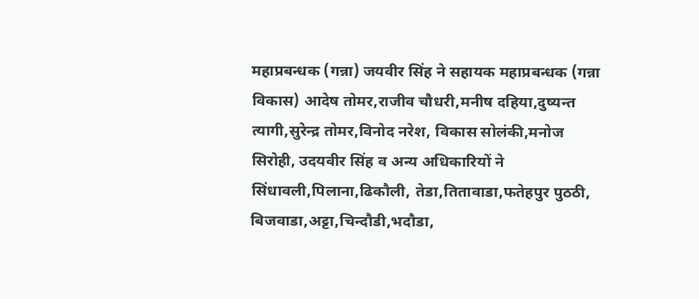महाप्रबन्धक (गन्ना) जयवीर सिंह ने सहायक महाप्रबन्धक (गन्ना विकास) आदेष तोमर,राजीव चौधरी,मनीष दहिया,दुष्यन्त त्यागी,सुरेन्द्र तोमर,विनोद नरेश, विकास सोलंकी,मनोज सिरोही, उदयवीर सिंह व अन्य अधिकारियों ने सिंधावली,पिलाना,ढिकौली, तेडा,तितावाडा,फतेहपुर पुठठी, बिजवाडा,अट्टा,चिन्दौडी,भदौडा,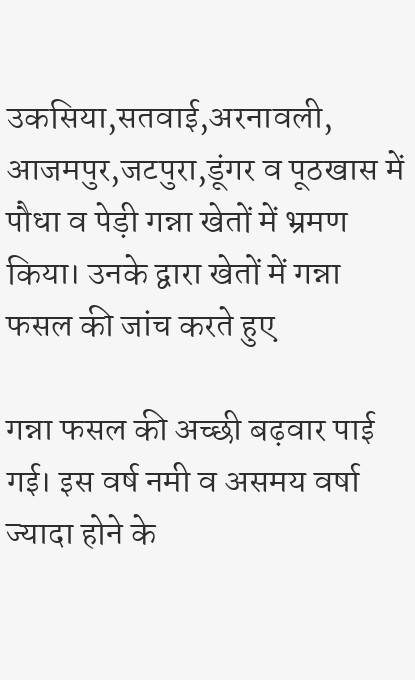उकसिया,सतवाई,अरनावली, आजमपुर,जटपुरा,डूंगर व पूठखास में पौधा व पेड़ी गन्ना खेतों में भ्रमण किया। उनके द्वारा खेतों में गन्ना फसल की जांच करते हुए

गन्ना फसल की अच्छी बढ़वार पाई गई। इस वर्ष नमी व असमय वर्षा ज्यादा होने के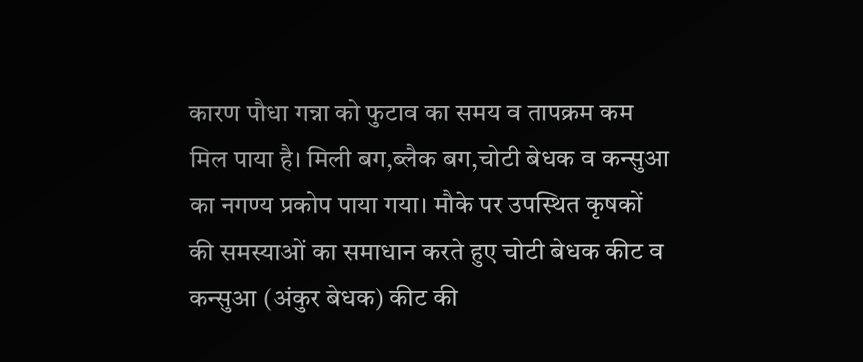कारण पौधा गन्ना को फुटाव का समय व तापक्रम कम मिल पाया है। मिली बग,ब्लैक बग,चोटी बेधक व कन्सुआ का नगण्य प्रकोप पाया गया। मौके पर उपस्थित कृषकों की समस्याओं का समाधान करते हुए चोटी बेधक कीट व कन्सुआ (अंकुर बेधक) कीट की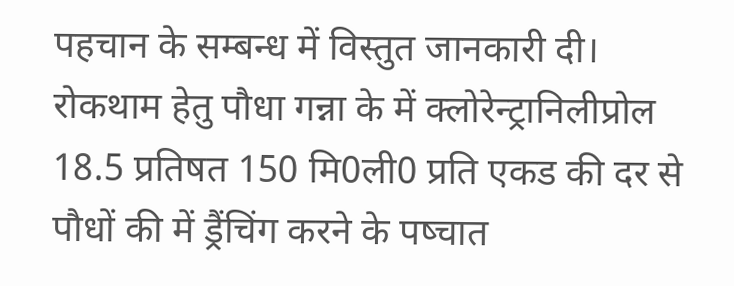पहचान के सम्बन्ध में विस्तुत जानकारी दी। रोकथाम हेतु पौधा गन्ना के में क्लोरेन्ट्रानिलीप्रोल 18.5 प्रतिषत 150 मि0ली0 प्रति एकड की दर से पौधों की में ड्रैंचिंग करने के पष्चात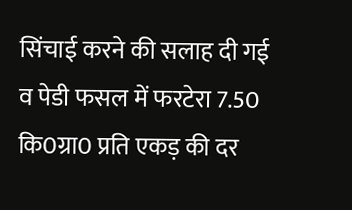सिंचाई करने की सलाह दी गई व पेडी फसल में फरटेरा 7.50 कि0ग्रा0 प्रति एकड़ की दर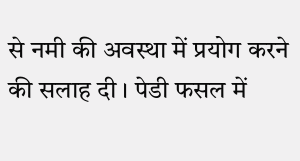से नमी की अवस्था में प्रयोग करने की सलाह दी । पेडी फसल में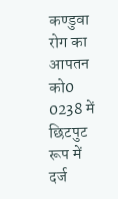कण्डुवा रोग का आपतन को0 0238 में छिटपुट रूप में दर्ज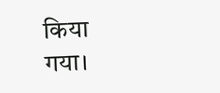किया गया।